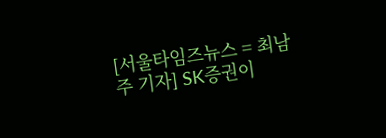[서울타임즈뉴스 = 최남주 기자] SK증권이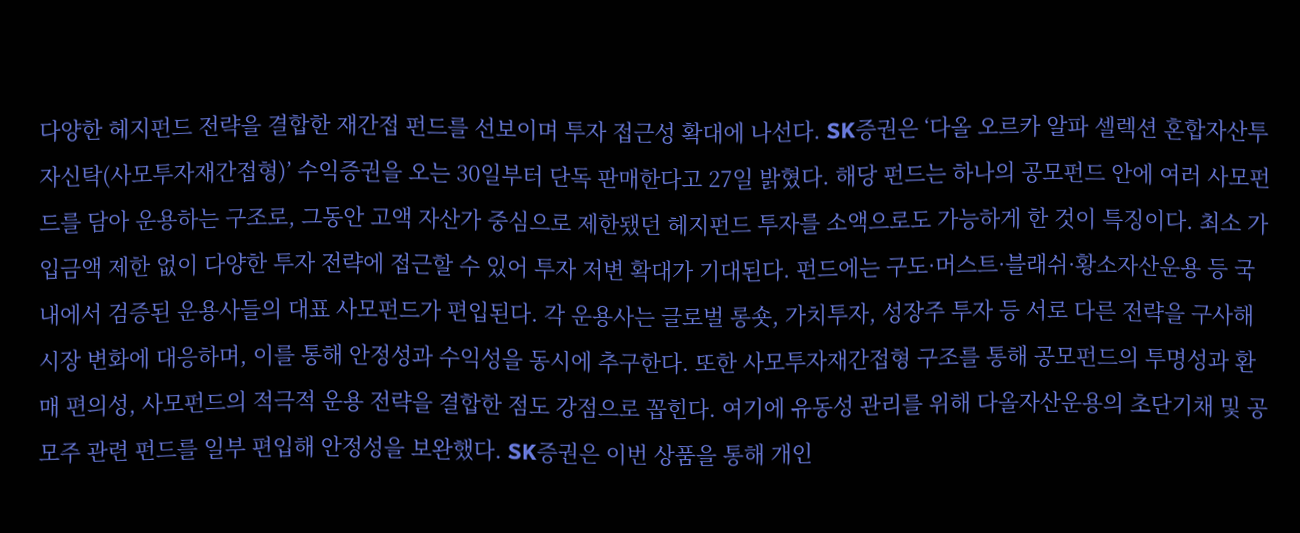다양한 헤지펀드 전략을 결합한 재간접 펀드를 선보이며 투자 접근성 확대에 나선다. SK증권은 ‘다올 오르카 알파 셀렉션 혼합자산투자신탁(사모투자재간접형)’ 수익증권을 오는 30일부터 단독 판매한다고 27일 밝혔다. 해당 펀드는 하나의 공모펀드 안에 여러 사모펀드를 담아 운용하는 구조로, 그동안 고액 자산가 중심으로 제한됐던 헤지펀드 투자를 소액으로도 가능하게 한 것이 특징이다. 최소 가입금액 제한 없이 다양한 투자 전략에 접근할 수 있어 투자 저변 확대가 기대된다. 펀드에는 구도·머스트·블래쉬·황소자산운용 등 국내에서 검증된 운용사들의 대표 사모펀드가 편입된다. 각 운용사는 글로벌 롱숏, 가치투자, 성장주 투자 등 서로 다른 전략을 구사해 시장 변화에 대응하며, 이를 통해 안정성과 수익성을 동시에 추구한다. 또한 사모투자재간접형 구조를 통해 공모펀드의 투명성과 환매 편의성, 사모펀드의 적극적 운용 전략을 결합한 점도 강점으로 꼽힌다. 여기에 유동성 관리를 위해 다올자산운용의 초단기채 및 공모주 관련 펀드를 일부 편입해 안정성을 보완했다. SK증권은 이번 상품을 통해 개인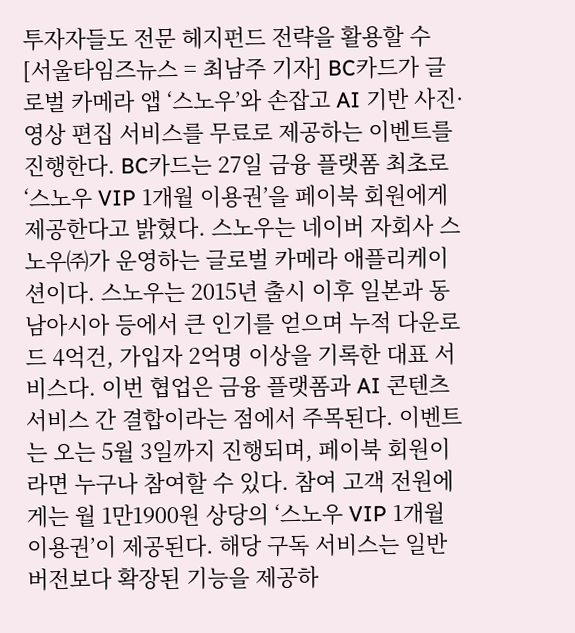투자자들도 전문 헤지펀드 전략을 활용할 수
[서울타임즈뉴스 = 최남주 기자] BC카드가 글로벌 카메라 앱 ‘스노우’와 손잡고 AI 기반 사진·영상 편집 서비스를 무료로 제공하는 이벤트를 진행한다. BC카드는 27일 금융 플랫폼 최초로 ‘스노우 VIP 1개월 이용권’을 페이북 회원에게 제공한다고 밝혔다. 스노우는 네이버 자회사 스노우㈜가 운영하는 글로벌 카메라 애플리케이션이다. 스노우는 2015년 출시 이후 일본과 동남아시아 등에서 큰 인기를 얻으며 누적 다운로드 4억건, 가입자 2억명 이상을 기록한 대표 서비스다. 이번 협업은 금융 플랫폼과 AI 콘텐츠 서비스 간 결합이라는 점에서 주목된다. 이벤트는 오는 5월 3일까지 진행되며, 페이북 회원이라면 누구나 참여할 수 있다. 참여 고객 전원에게는 월 1만1900원 상당의 ‘스노우 VIP 1개월 이용권’이 제공된다. 해당 구독 서비스는 일반 버전보다 확장된 기능을 제공하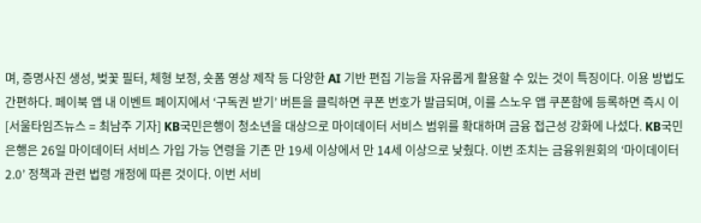며, 증명사진 생성, 벚꽃 필터, 체형 보정, 숏폼 영상 제작 등 다양한 AI 기반 편집 기능을 자유롭게 활용할 수 있는 것이 특징이다. 이용 방법도 간편하다. 페이북 앱 내 이벤트 페이지에서 ‘구독권 받기’ 버튼을 클릭하면 쿠폰 번호가 발급되며, 이를 스노우 앱 쿠폰함에 등록하면 즉시 이
[서울타임즈뉴스 = 최남주 기자] KB국민은행이 청소년을 대상으로 마이데이터 서비스 범위를 확대하며 금융 접근성 강화에 나섰다. KB국민은행은 26일 마이데이터 서비스 가입 가능 연령을 기존 만 19세 이상에서 만 14세 이상으로 낮췄다. 이번 조치는 금융위원회의 ‘마이데이터 2.0’ 정책과 관련 법령 개정에 따른 것이다. 이번 서비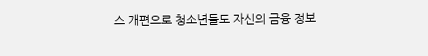스 개편으로 청소년들도 자신의 금융 정보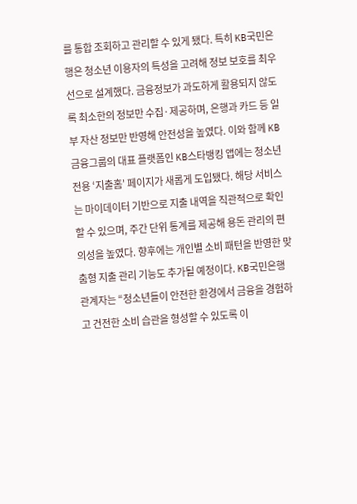를 통합 조회하고 관리할 수 있게 됐다. 특히 KB국민은행은 청소년 이용자의 특성을 고려해 정보 보호를 최우선으로 설계했다. 금융정보가 과도하게 활용되지 않도록 최소한의 정보만 수집·제공하며, 은행과 카드 등 일부 자산 정보만 반영해 안전성을 높였다. 이와 함께 KB금융그룹의 대표 플랫폼인 KB스타뱅킹 앱에는 청소년 전용 ‘지출홈’ 페이지가 새롭게 도입됐다. 해당 서비스는 마이데이터 기반으로 지출 내역을 직관적으로 확인할 수 있으며, 주간 단위 통계를 제공해 용돈 관리의 편의성을 높였다. 향후에는 개인별 소비 패턴을 반영한 맞춤형 지출 관리 기능도 추가될 예정이다. KB국민은행 관계자는 “청소년들이 안전한 환경에서 금융을 경험하고 건전한 소비 습관을 형성할 수 있도록 이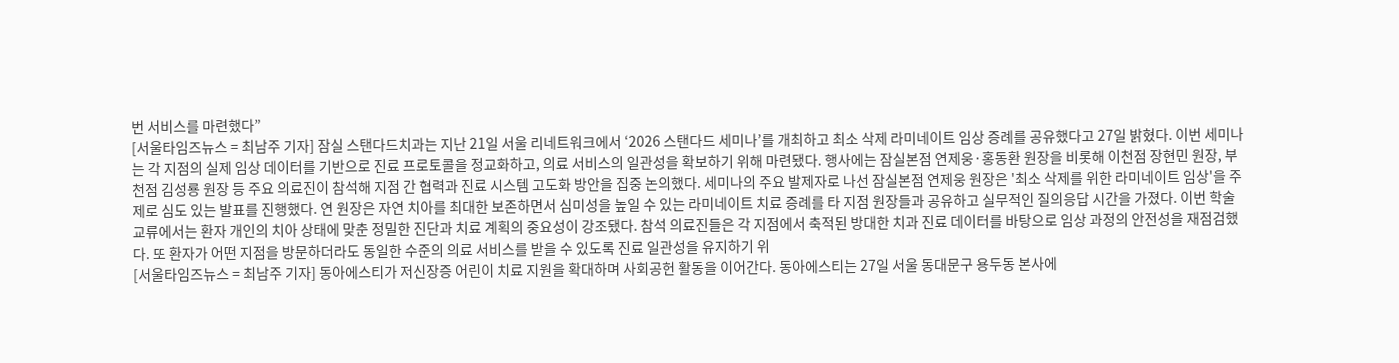번 서비스를 마련했다”
[서울타임즈뉴스 = 최남주 기자] 잠실 스탠다드치과는 지난 21일 서울 리네트워크에서 ‘2026 스탠다드 세미나’를 개최하고 최소 삭제 라미네이트 임상 증례를 공유했다고 27일 밝혔다. 이번 세미나는 각 지점의 실제 임상 데이터를 기반으로 진료 프로토콜을 정교화하고, 의료 서비스의 일관성을 확보하기 위해 마련됐다. 행사에는 잠실본점 연제웅·홍동환 원장을 비롯해 이천점 장현민 원장, 부천점 김성룡 원장 등 주요 의료진이 참석해 지점 간 협력과 진료 시스템 고도화 방안을 집중 논의했다. 세미나의 주요 발제자로 나선 잠실본점 연제웅 원장은 '최소 삭제를 위한 라미네이트 임상'을 주제로 심도 있는 발표를 진행했다. 연 원장은 자연 치아를 최대한 보존하면서 심미성을 높일 수 있는 라미네이트 치료 증례를 타 지점 원장들과 공유하고 실무적인 질의응답 시간을 가졌다. 이번 학술 교류에서는 환자 개인의 치아 상태에 맞춘 정밀한 진단과 치료 계획의 중요성이 강조됐다. 참석 의료진들은 각 지점에서 축적된 방대한 치과 진료 데이터를 바탕으로 임상 과정의 안전성을 재점검했다. 또 환자가 어떤 지점을 방문하더라도 동일한 수준의 의료 서비스를 받을 수 있도록 진료 일관성을 유지하기 위
[서울타임즈뉴스 = 최남주 기자] 동아에스티가 저신장증 어린이 치료 지원을 확대하며 사회공헌 활동을 이어간다. 동아에스티는 27일 서울 동대문구 용두동 본사에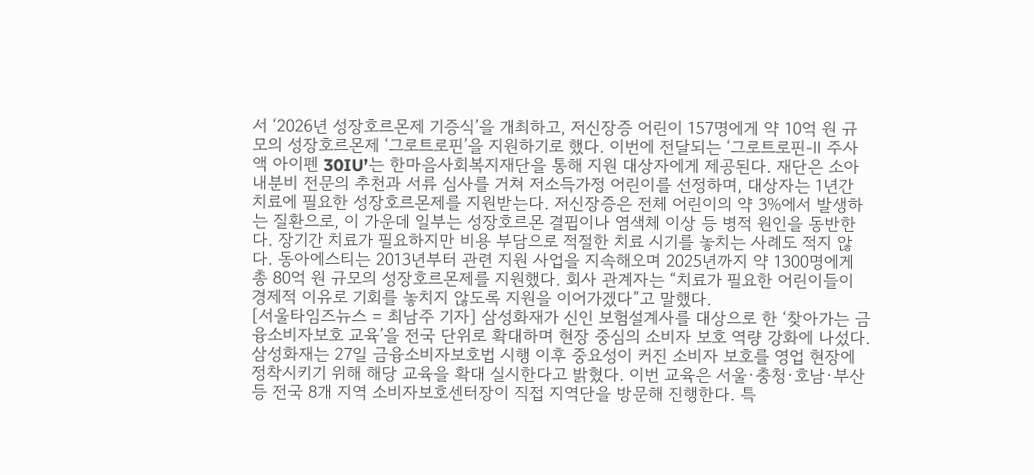서 ‘2026년 성장호르몬제 기증식’을 개최하고, 저신장증 어린이 157명에게 약 10억 원 규모의 성장호르몬제 ‘그로트로핀’을 지원하기로 했다. 이번에 전달되는 ‘그로트로핀-Ⅱ 주사액 아이펜 30IU’는 한마음사회복지재단을 통해 지원 대상자에게 제공된다. 재단은 소아내분비 전문의 추천과 서류 심사를 거쳐 저소득가정 어린이를 선정하며, 대상자는 1년간 치료에 필요한 성장호르몬제를 지원받는다. 저신장증은 전체 어린이의 약 3%에서 발생하는 질환으로, 이 가운데 일부는 성장호르몬 결핍이나 염색체 이상 등 병적 원인을 동반한다. 장기간 치료가 필요하지만 비용 부담으로 적절한 치료 시기를 놓치는 사례도 적지 않다. 동아에스티는 2013년부터 관련 지원 사업을 지속해오며 2025년까지 약 1300명에게 총 80억 원 규모의 성장호르몬제를 지원했다. 회사 관계자는 “치료가 필요한 어린이들이 경제적 이유로 기회를 놓치지 않도록 지원을 이어가겠다”고 말했다.
[서울타임즈뉴스 = 최남주 기자] 삼성화재가 신인 보험설계사를 대상으로 한 ‘찾아가는 금융소비자보호 교육’을 전국 단위로 확대하며 현장 중심의 소비자 보호 역량 강화에 나섰다. 삼성화재는 27일 금융소비자보호법 시행 이후 중요성이 커진 소비자 보호를 영업 현장에 정착시키기 위해 해당 교육을 확대 실시한다고 밝혔다. 이번 교육은 서울·충청·호남·부산 등 전국 8개 지역 소비자보호센터장이 직접 지역단을 방문해 진행한다. 특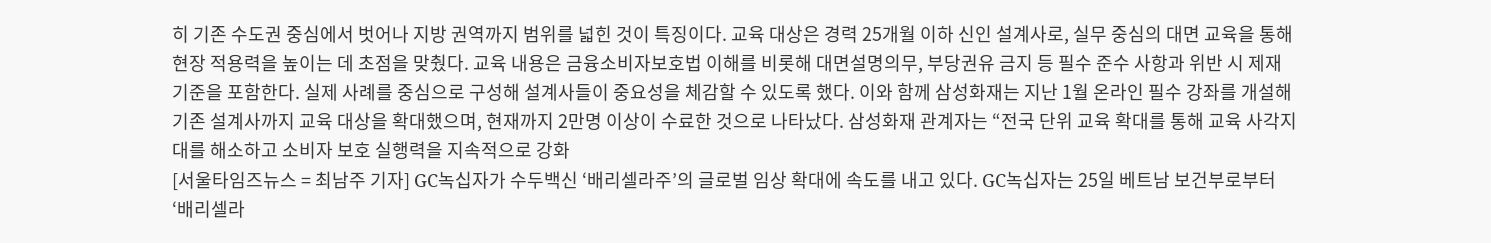히 기존 수도권 중심에서 벗어나 지방 권역까지 범위를 넓힌 것이 특징이다. 교육 대상은 경력 25개월 이하 신인 설계사로, 실무 중심의 대면 교육을 통해 현장 적용력을 높이는 데 초점을 맞췄다. 교육 내용은 금융소비자보호법 이해를 비롯해 대면설명의무, 부당권유 금지 등 필수 준수 사항과 위반 시 제재 기준을 포함한다. 실제 사례를 중심으로 구성해 설계사들이 중요성을 체감할 수 있도록 했다. 이와 함께 삼성화재는 지난 1월 온라인 필수 강좌를 개설해 기존 설계사까지 교육 대상을 확대했으며, 현재까지 2만명 이상이 수료한 것으로 나타났다. 삼성화재 관계자는 “전국 단위 교육 확대를 통해 교육 사각지대를 해소하고 소비자 보호 실행력을 지속적으로 강화
[서울타임즈뉴스 = 최남주 기자] GC녹십자가 수두백신 ‘배리셀라주’의 글로벌 임상 확대에 속도를 내고 있다. GC녹십자는 25일 베트남 보건부로부터 ‘배리셀라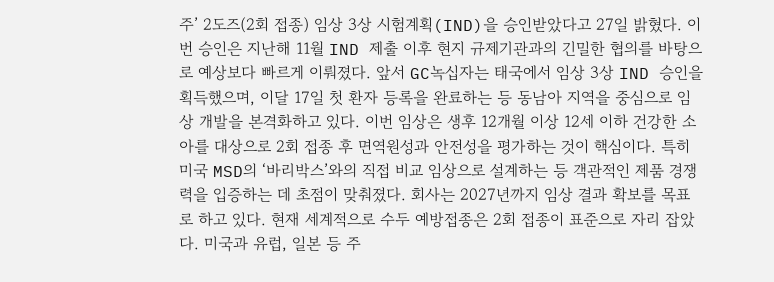주’ 2도즈(2회 접종) 임상 3상 시험계획(IND)을 승인받았다고 27일 밝혔다. 이번 승인은 지난해 11월 IND 제출 이후 현지 규제기관과의 긴밀한 협의를 바탕으로 예상보다 빠르게 이뤄졌다. 앞서 GC녹십자는 태국에서 임상 3상 IND 승인을 획득했으며, 이달 17일 첫 환자 등록을 완료하는 등 동남아 지역을 중심으로 임상 개발을 본격화하고 있다. 이번 임상은 생후 12개월 이상 12세 이하 건강한 소아를 대상으로 2회 접종 후 면역원성과 안전성을 평가하는 것이 핵심이다. 특히 미국 MSD의 ‘바리박스’와의 직접 비교 임상으로 설계하는 등 객관적인 제품 경쟁력을 입증하는 데 초점이 맞춰졌다. 회사는 2027년까지 임상 결과 확보를 목표로 하고 있다. 현재 세계적으로 수두 예방접종은 2회 접종이 표준으로 자리 잡았다. 미국과 유럽, 일본 등 주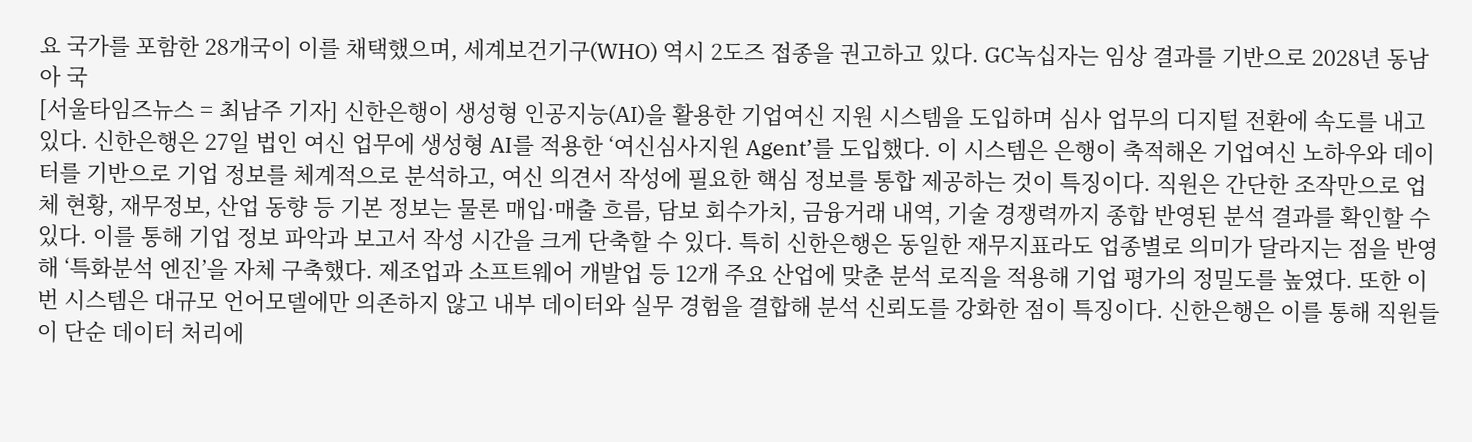요 국가를 포함한 28개국이 이를 채택했으며, 세계보건기구(WHO) 역시 2도즈 접종을 권고하고 있다. GC녹십자는 임상 결과를 기반으로 2028년 동남아 국
[서울타임즈뉴스 = 최남주 기자] 신한은행이 생성형 인공지능(AI)을 활용한 기업여신 지원 시스템을 도입하며 심사 업무의 디지털 전환에 속도를 내고 있다. 신한은행은 27일 법인 여신 업무에 생성형 AI를 적용한 ‘여신심사지원 Agent’를 도입했다. 이 시스템은 은행이 축적해온 기업여신 노하우와 데이터를 기반으로 기업 정보를 체계적으로 분석하고, 여신 의견서 작성에 필요한 핵심 정보를 통합 제공하는 것이 특징이다. 직원은 간단한 조작만으로 업체 현황, 재무정보, 산업 동향 등 기본 정보는 물론 매입·매출 흐름, 담보 회수가치, 금융거래 내역, 기술 경쟁력까지 종합 반영된 분석 결과를 확인할 수 있다. 이를 통해 기업 정보 파악과 보고서 작성 시간을 크게 단축할 수 있다. 특히 신한은행은 동일한 재무지표라도 업종별로 의미가 달라지는 점을 반영해 ‘특화분석 엔진’을 자체 구축했다. 제조업과 소프트웨어 개발업 등 12개 주요 산업에 맞춘 분석 로직을 적용해 기업 평가의 정밀도를 높였다. 또한 이번 시스템은 대규모 언어모델에만 의존하지 않고 내부 데이터와 실무 경험을 결합해 분석 신뢰도를 강화한 점이 특징이다. 신한은행은 이를 통해 직원들이 단순 데이터 처리에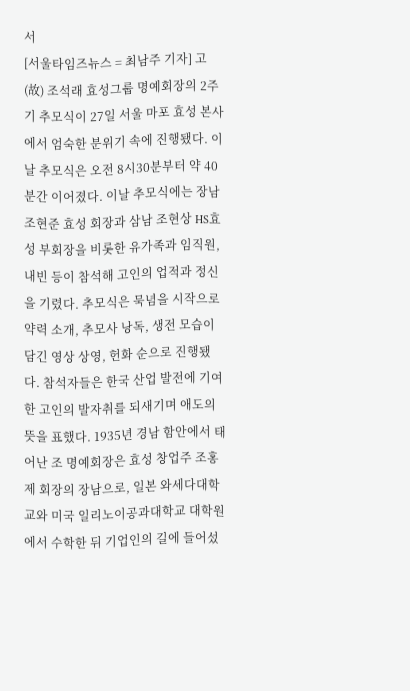서
[서울타임즈뉴스 = 최남주 기자] 고(故) 조석래 효성그룹 명예회장의 2주기 추모식이 27일 서울 마포 효성 본사에서 엄숙한 분위기 속에 진행됐다. 이날 추모식은 오전 8시30분부터 약 40분간 이어졌다. 이날 추모식에는 장남 조현준 효성 회장과 삼남 조현상 HS효성 부회장을 비롯한 유가족과 임직원, 내빈 등이 참석해 고인의 업적과 정신을 기렸다. 추모식은 묵념을 시작으로 약력 소개, 추모사 낭독, 생전 모습이 담긴 영상 상영, 헌화 순으로 진행됐다. 참석자들은 한국 산업 발전에 기여한 고인의 발자취를 되새기며 애도의 뜻을 표했다. 1935년 경남 함안에서 태어난 조 명예회장은 효성 창업주 조홍제 회장의 장남으로, 일본 와세다대학교와 미국 일리노이공과대학교 대학원에서 수학한 뒤 기업인의 길에 들어섰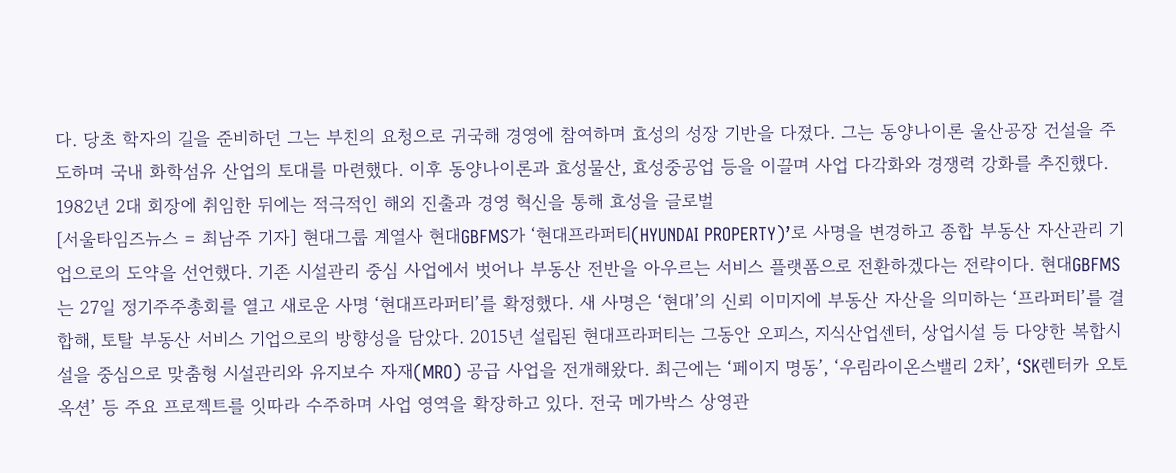다. 당초 학자의 길을 준비하던 그는 부친의 요청으로 귀국해 경영에 참여하며 효성의 성장 기반을 다졌다. 그는 동양나이론 울산공장 건설을 주도하며 국내 화학섬유 산업의 토대를 마련했다. 이후 동양나이론과 효성물산, 효성중공업 등을 이끌며 사업 다각화와 경쟁력 강화를 추진했다. 1982년 2대 회장에 취임한 뒤에는 적극적인 해외 진출과 경영 혁신을 통해 효성을 글로벌
[서울타임즈뉴스 = 최남주 기자] 현대그룹 계열사 현대GBFMS가 ‘현대프라퍼티(HYUNDAI PROPERTY)’로 사명을 변경하고 종합 부동산 자산관리 기업으로의 도약을 선언했다. 기존 시설관리 중심 사업에서 벗어나 부동산 전반을 아우르는 서비스 플랫폼으로 전환하겠다는 전략이다. 현대GBFMS는 27일 정기주주총회를 열고 새로운 사명 ‘현대프라퍼티’를 확정했다. 새 사명은 ‘현대’의 신뢰 이미지에 부동산 자산을 의미하는 ‘프라퍼티’를 결합해, 토탈 부동산 서비스 기업으로의 방향성을 담았다. 2015년 설립된 현대프라퍼티는 그동안 오피스, 지식산업센터, 상업시설 등 다양한 복합시설을 중심으로 맞춤형 시설관리와 유지보수 자재(MRO) 공급 사업을 전개해왔다. 최근에는 ‘페이지 명동’, ‘우림라이온스밸리 2차’, ‘SK렌터카 오토옥션’ 등 주요 프로젝트를 잇따라 수주하며 사업 영역을 확장하고 있다. 전국 메가박스 상영관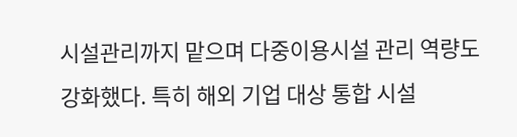시설관리까지 맡으며 다중이용시설 관리 역량도 강화했다. 특히 해외 기업 대상 통합 시설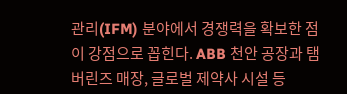관리(IFM) 분야에서 경쟁력을 확보한 점이 강점으로 꼽힌다. ABB 천안 공장과 탬버린즈 매장, 글로벌 제약사 시설 등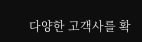다양한 고객사를 확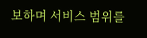보하며 서비스 범위를